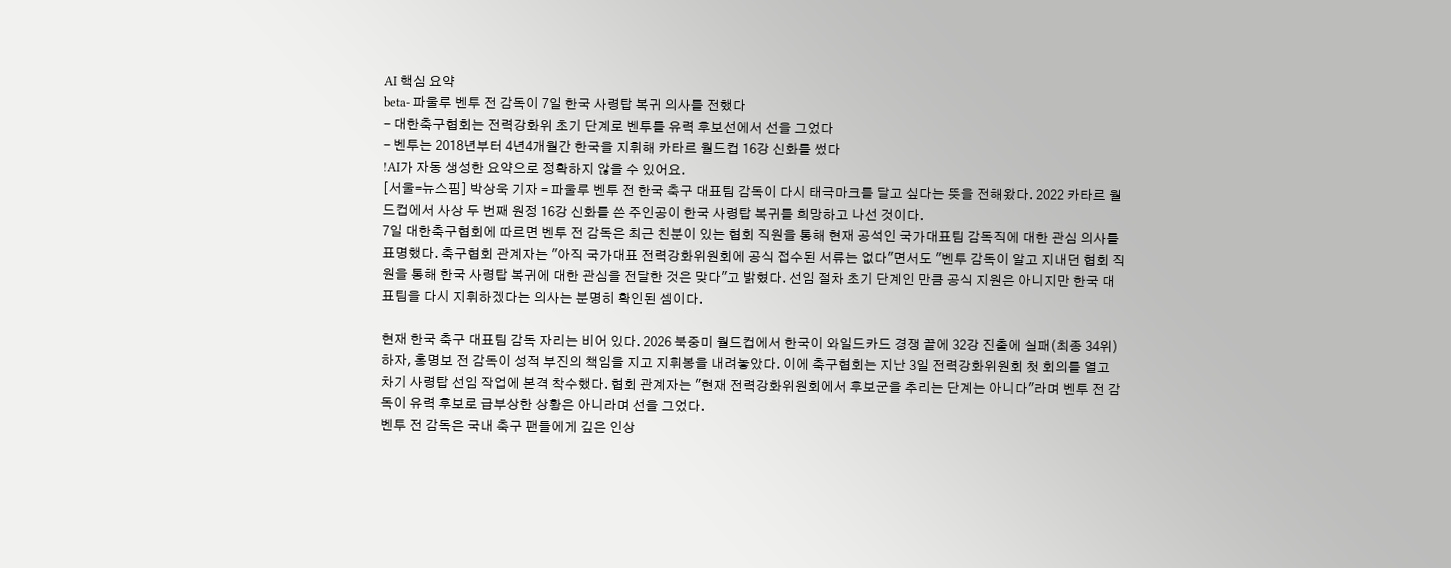AI 핵심 요약
beta- 파울루 벤투 전 감독이 7일 한국 사령탑 복귀 의사를 전했다
- 대한축구협회는 전력강화위 초기 단계로 벤투를 유력 후보선에서 선을 그었다
- 벤투는 2018년부터 4년4개월간 한국을 지휘해 카타르 월드컵 16강 신화를 썼다
!AI가 자동 생성한 요약으로 정확하지 않을 수 있어요.
[서울=뉴스핌] 박상욱 기자 = 파울루 벤투 전 한국 축구 대표팀 감독이 다시 태극마크를 달고 싶다는 뜻을 전해왔다. 2022 카타르 월드컵에서 사상 두 번째 원정 16강 신화를 쓴 주인공이 한국 사령탑 복귀를 희망하고 나선 것이다.
7일 대한축구협회에 따르면 벤투 전 감독은 최근 친분이 있는 협회 직원을 통해 현재 공석인 국가대표팀 감독직에 대한 관심 의사를 표명했다. 축구협회 관계자는 "아직 국가대표 전력강화위원회에 공식 접수된 서류는 없다"면서도 "벤투 감독이 알고 지내던 협회 직원을 통해 한국 사령탑 복귀에 대한 관심을 전달한 것은 맞다"고 밝혔다. 선임 절차 초기 단계인 만큼 공식 지원은 아니지만 한국 대표팀을 다시 지휘하겠다는 의사는 분명히 확인된 셈이다.

현재 한국 축구 대표팀 감독 자리는 비어 있다. 2026 북중미 월드컵에서 한국이 와일드카드 경쟁 끝에 32강 진출에 실패(최종 34위)하자, 홍명보 전 감독이 성적 부진의 책임을 지고 지휘봉을 내려놓았다. 이에 축구협회는 지난 3일 전력강화위원회 첫 회의를 열고 차기 사령탑 선임 작업에 본격 착수했다. 협회 관계자는 "현재 전력강화위원회에서 후보군을 추리는 단계는 아니다"라며 벤투 전 감독이 유력 후보로 급부상한 상황은 아니라며 선을 그었다.
벤투 전 감독은 국내 축구 팬들에게 깊은 인상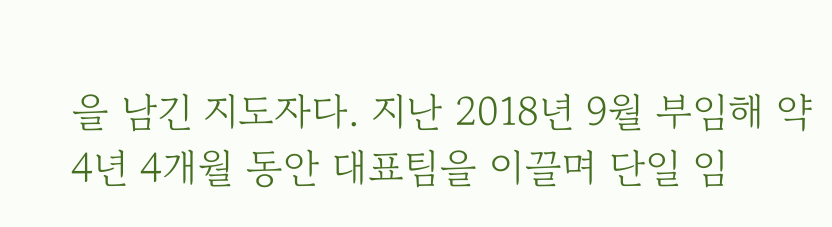을 남긴 지도자다. 지난 2018년 9월 부임해 약 4년 4개월 동안 대표팀을 이끌며 단일 임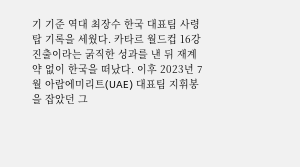기 기준 역대 최장수 한국 대표팀 사령탑 기록을 세웠다. 카타르 월드컵 16강 진출이라는 굵직한 성과를 낸 뒤 재계약 없이 한국을 떠났다. 이후 2023년 7월 아랍에미리트(UAE) 대표팀 지휘봉을 잡았던 그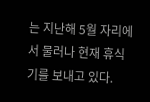는 지난해 5월 자리에서 물러나 현재 휴식기를 보내고 있다.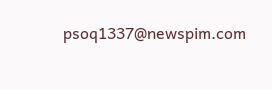psoq1337@newspim.com